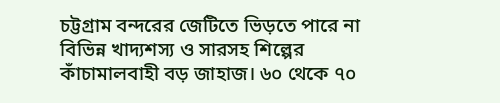চট্টগ্রাম বন্দরের জেটিতে ভিড়তে পারে না বিভিন্ন খাদ্যশস্য ও সারসহ শিল্পের কাঁচামালবাহী বড় জাহাজ। ৬০ থেকে ৭০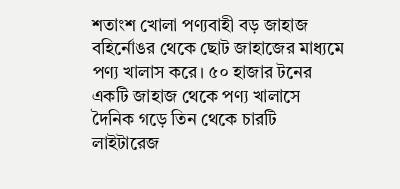শতাংশ খোলা পণ্যবাহী বড় জাহাজ বহির্নোঙর থেকে ছোট জাহাজের মাধ্যমে পণ্য খালাস করে। ৫০ হাজার টনের একটি জাহাজ থেকে পণ্য খালাসে দৈনিক গড়ে তিন থেকে চারটি লাইটারেজ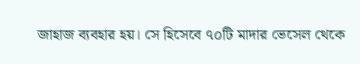জাহাজ ব্যবহার হয়। সে হিসেবে ৭০টি মাদার ভেসেল থেকে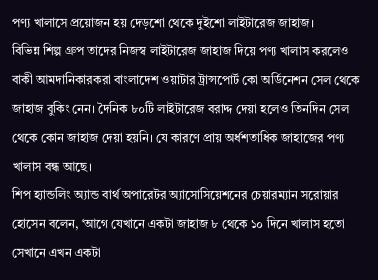পণ্য খালাসে প্রয়োজন হয় দেড়শো থেকে দুইশো লাইটারেজ জাহাজ।
বিভিন্ন শিল্প গ্রুপ তাদের নিজস্ব লাইটারেজ জাহাজ দিয়ে পণ্য খালাস করলেও বাকী আমদানিকারকরা বাংলাদেশ ওয়াটার ট্রান্সপোর্ট কো অর্ডিনেশন সেল থেকে জাহাজ বুকিং নেন। দৈনিক ৮০টি লাইটারেজ বরাদ্দ দেয়া হলেও তিনদিন সেল থেকে কোন জাহাজ দেয়া হয়নি। যে কারণে প্রায় অর্ধশতাধিক জাহাজের পণ্য খালাস বন্ধ আছে।
শিপ হ্যান্ডলিং অ্যান্ড বার্থ অপারেটর অ্যাসোসিয়েশনের চেয়ারম্যান সরোয়ার হোসেন বলেন, ‘আগে যেখানে একটা জাহাজ ৮ থেকে ১০ দিনে খালাস হতো সেখানে এখন একটা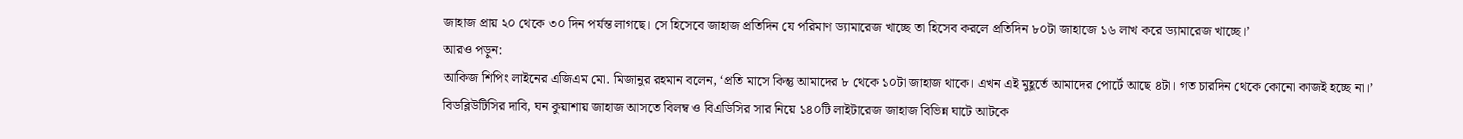জাহাজ প্রায় ২০ থেকে ৩০ দিন পর্যন্ত লাগছে। সে হিসেবে জাহাজ প্রতিদিন যে পরিমাণ ড্যামারেজ খাচ্ছে তা হিসেব করলে প্রতিদিন ৮০টা জাহাজে ১৬ লাখ করে ড্যামারেজ খাচ্ছে।’
আরও পড়ুন:
আকিজ শিপিং লাইনের এজিএম মো. মিজানুর রহমান বলেন, ‘প্রতি মাসে কিন্তু আমাদের ৮ থেকে ১০টা জাহাজ থাকে। এখন এই মুহূর্তে আমাদের পোর্টে আছে ৪টা। গত চারদিন থেকে কোনো কাজই হচ্ছে না।’
বিডব্লিউটিসির দাবি, ঘন কুয়াশায় জাহাজ আসতে বিলম্ব ও বিএডিসির সার নিয়ে ১৪০টি লাইটারেজ জাহাজ বিভিন্ন ঘাটে আটকে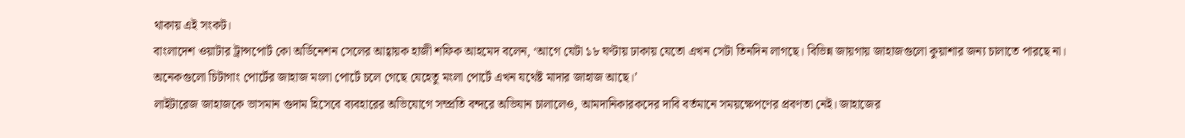থাকায় এই সংকট।
বাংলাদেশ ওয়াটার ট্রান্সপোর্ট কো অর্ডিনেশন সেলের আহ্বায়ক হাজী শফিক আহমেদ বলেন, ‘আগে যেটা ১৮ ঘণ্টায় ঢাকায় যেতো এখন সেটা তিনদিন লাগছে। বিভিন্ন জায়গায় জাহাজগুলো কুয়াশার জন্য চালাতে পারছে না। অনেকগুলো চিটাগাং পোর্টের জাহাজ মংলা পোর্টে চলে গেছে যেহেতু মংলা পোর্টে এখন যথেষ্ট মাদার জাহাজ আছে।’
লাইটারেজ জাহাজকে ভাসমান গুদাম হিসেবে ব্যবহারের অভিযোগে সম্প্রতি বন্দরে অভিযান চালালেও, আমদানিকারকদের দাবি বর্তমানে সময়ক্ষেপণের প্রবণতা নেই। জাহাজের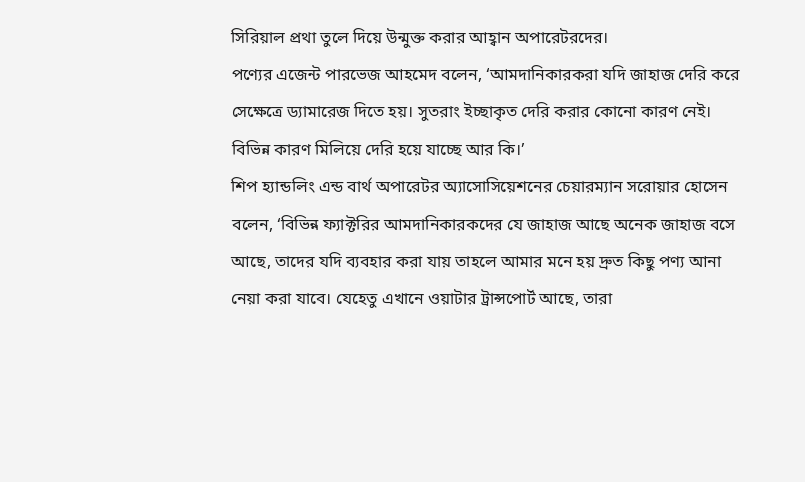সিরিয়াল প্রথা তুলে দিয়ে উন্মুক্ত করার আহ্বান অপারেটরদের।
পণ্যের এজেন্ট পারভেজ আহমেদ বলেন, ‘আমদানিকারকরা যদি জাহাজ দেরি করে সেক্ষেত্রে ড্যামারেজ দিতে হয়। সুতরাং ইচ্ছাকৃত দেরি করার কোনো কারণ নেই। বিভিন্ন কারণ মিলিয়ে দেরি হয়ে যাচ্ছে আর কি।’
শিপ হ্যান্ডলিং এন্ড বার্থ অপারেটর অ্যাসোসিয়েশনের চেয়ারম্যান সরোয়ার হোসেন বলেন, ‘বিভিন্ন ফ্যাক্টরির আমদানিকারকদের যে জাহাজ আছে অনেক জাহাজ বসে আছে, তাদের যদি ব্যবহার করা যায় তাহলে আমার মনে হয় দ্রুত কিছু পণ্য আনা নেয়া করা যাবে। যেহেতু এখানে ওয়াটার ট্রান্সপোর্ট আছে, তারা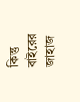কিন্তু বাইরের জাহাজ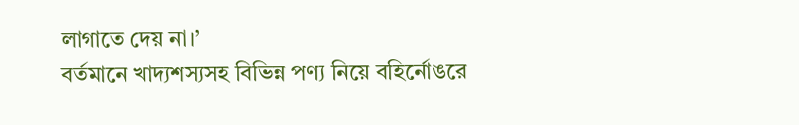লাগাতে দেয় না।’
বর্তমানে খাদ্যশস্যসহ বিভিন্ন পণ্য নিয়ে বহির্নোঙরে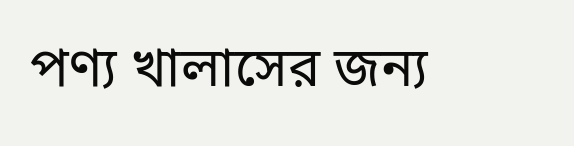পণ্য খালাসের জন্য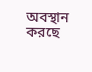অবস্থান করছে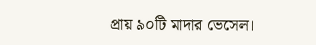প্রায় ৯০টি মাদার ভেসেল।